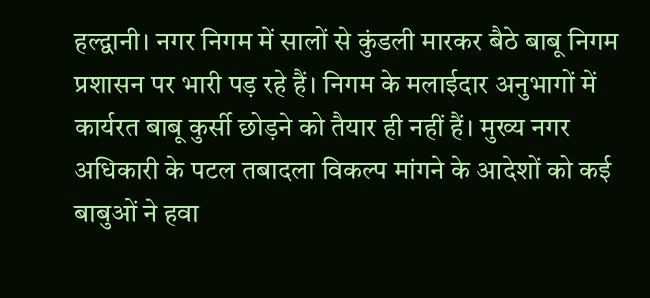हल्द्वानी। नगर निगम में सालों से कुंडली मारकर बैठे बाबू निगम प्रशासन पर भारी पड़ रहे हैं। निगम के मलाईदार अनुभागों में कार्यरत बाबू कुर्सी छोड़ने को तैयार ही नहीं हैं। मुख्य नगर अधिकारी के पटल तबादला विकल्प मांगने के आदेशों को कई बाबुओं ने हवा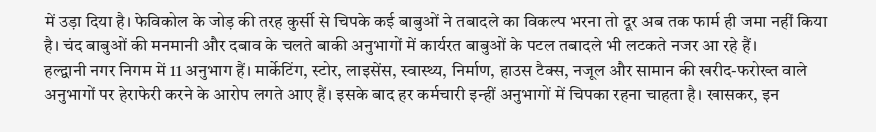में उड़ा दिया है। फेविकोल के जोड़ की तरह कुर्सी से चिपके कई बाबुओं ने तबादले का विकल्प भरना तो दूर अब तक फार्म ही जमा नहीं किया है। चंद बाबुओं की मनमानी और दबाव के चलते बाकी अनुभागों में कार्यरत बाबुओं के पटल तबादले भी लटकते नजर आ रहे हैं।
हल्द्वानी नगर निगम में 11 अनुभाग हैं। मार्केटिंग, स्टोर, लाइसेंस, स्वास्थ्य, निर्माण, हाउस टैक्स, नजूल और सामान की खरीद-फरोख्त वाले अनुभागों पर हेराफेरी करने के आरोप लगते आए हैं। इसके बाद हर कर्मचारी इन्हीं अनुभागों में चिपका रहना चाहता है। खासकर, इन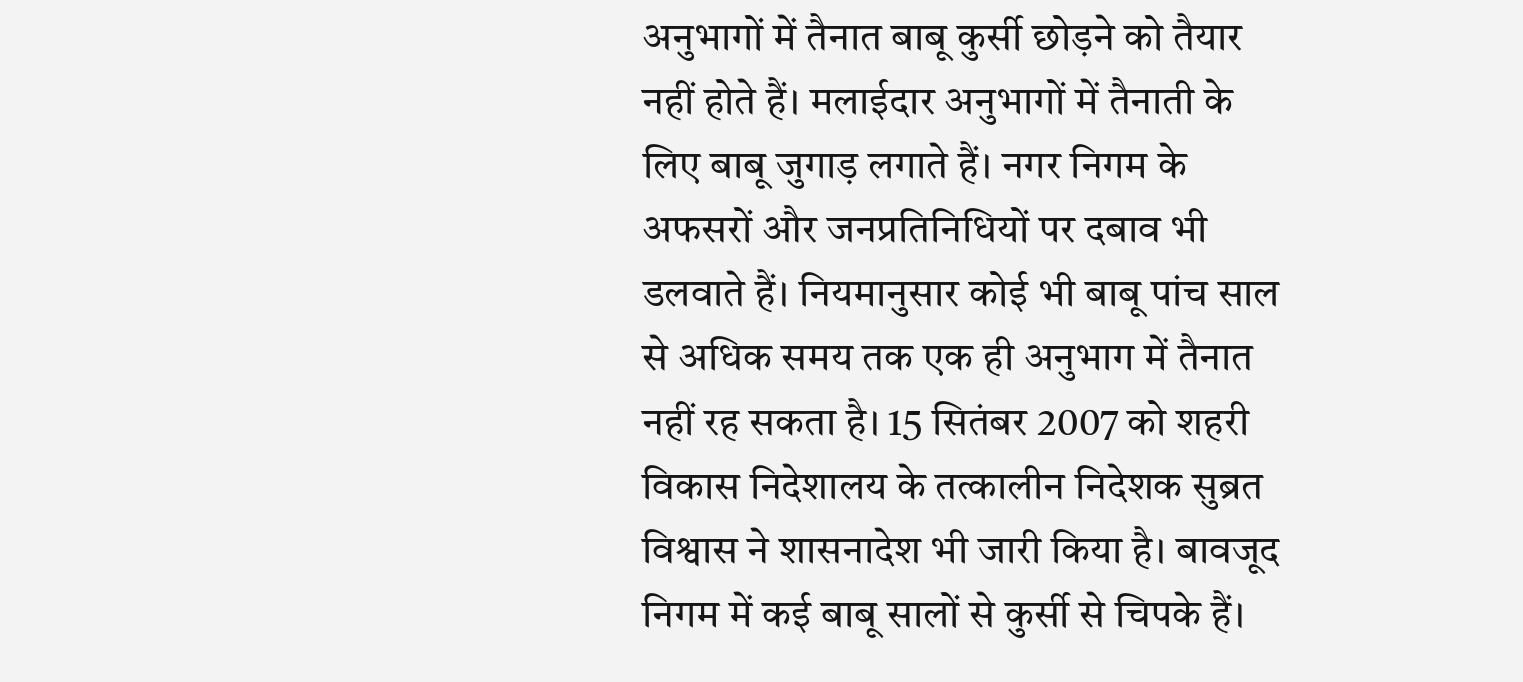अनुभागों में तैनात बाबू कुर्सी छोड़ने को तैयार नहीं होते हैं। मलाईदार अनुभागों में तैनाती के लिए बाबू जुगाड़ लगाते हैं। नगर निगम के अफसरों और जनप्रतिनिधियों पर दबाव भी डलवाते हैं। नियमानुसार कोई भी बाबू पांच साल से अधिक समय तक एक ही अनुभाग में तैनात नहीं रह सकता है। 15 सितंबर 2007 को शहरी विकास निदेशालय के तत्कालीन निदेशक सुब्रत विश्वास ने शासनादेश भी जारी किया है। बावजूद निगम में कई बाबू सालों से कुर्सी से चिपके हैं।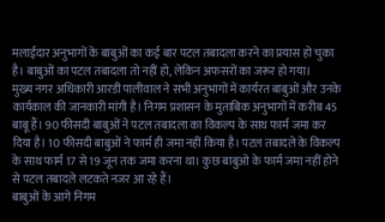मलाईदार अनुभागों के बाबुओं का कई बार पटल तबादला करने का प्रयास हो चुका है। बाबुओं का पटल तबादला तो नहीं हो, लेकिन अफसरों का जरूर हो गया।
मुख्य नगर अधिकारी आरडी पालीवाल ने सभी अनुभागों में कार्यरत बाबुओं और उनके कार्यकाल की जानकारी मांगी है। निगम प्रशासन के मुताबिक अनुभागों में करीब 45 बाबू हैं। 90 फीसदी बाबुओं ने पटल तबादला का विकल्प के साथ फार्म जमा कर दिया है। 10 फीसदी बाबुओं ने फार्म ही जमा नहीं किया है। पटल तबादले के विकल्प के साथ फार्म 17 से 19 जून तक जमा करना था। कुछ बाबुओ के फार्म जमा नहीं होने से पटल तबादले लटकते नजर आ रहे हैं।
बाबुओं के आगे निगम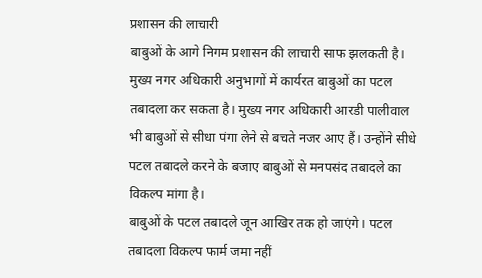प्रशासन की लाचारी
बाबुओं के आगे निगम प्रशासन की लाचारी साफ झलकती है। मुख्य नगर अधिकारी अनुभागों में कार्यरत बाबुओं का पटल तबादला कर सकता है। मुख्य नगर अधिकारी आरडी पालीवाल भी बाबुओं से सीधा पंगा लेने से बचते नजर आए हैं। उन्होंने सीधे पटल तबादले करने के बजाए बाबुओं से मनपसंद तबादले का विकल्प मांगा है।
बाबुओं के पटल तबादले जून आखिर तक हो जाएंगे। पटल तबादला विकल्प फार्म जमा नहीं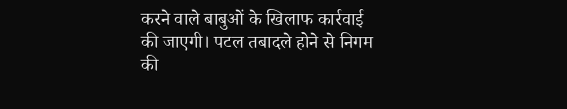करने वाले बाबुओं के खिलाफ कार्रवाई की जाएगी। पटल तबादले होने से निगम की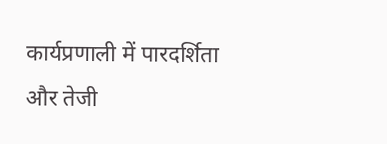कार्यप्रणाली में पारदर्शिता और तेजी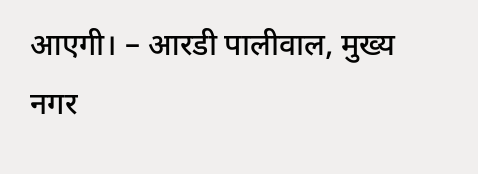आएगी। – आरडी पालीवाल, मुख्य नगर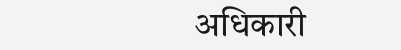अधिकारी